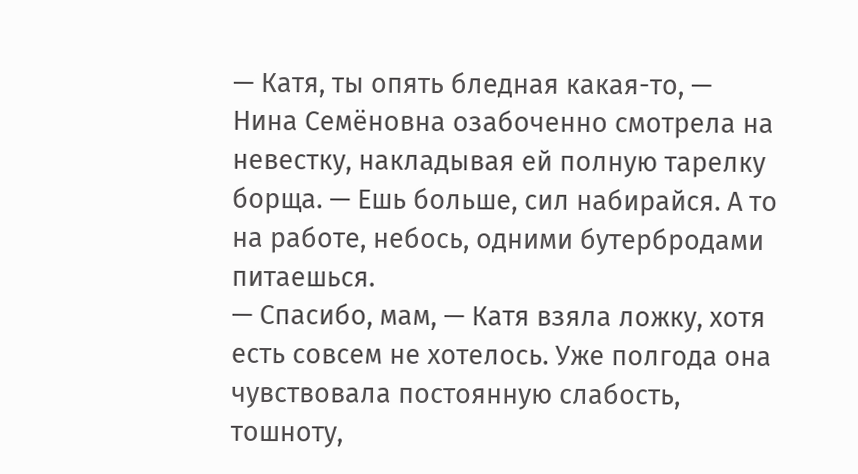— Катя, ты опять бледная какая-то, — Нина Семёновна озабоченно смотрела на невестку, накладывая ей полную тарелку борща. — Ешь больше, сил набирайся. А то на работе, небось, одними бутербродами питаешься.
— Спасибо, мам, — Катя взяла ложку, хотя есть совсем не хотелось. Уже полгода она чувствовала постоянную слабость, тошноту,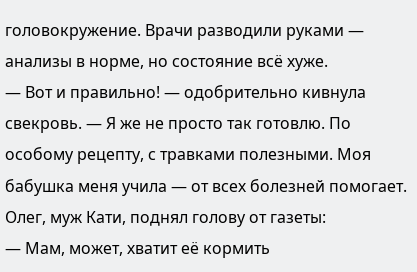головокружение. Врачи разводили руками — анализы в норме, но состояние всё хуже.
— Вот и правильно! — одобрительно кивнула свекровь. — Я же не просто так готовлю. По особому рецепту, с травками полезными. Моя бабушка меня учила — от всех болезней помогает.
Олег, муж Кати, поднял голову от газеты:
— Мам, может, хватит её кормить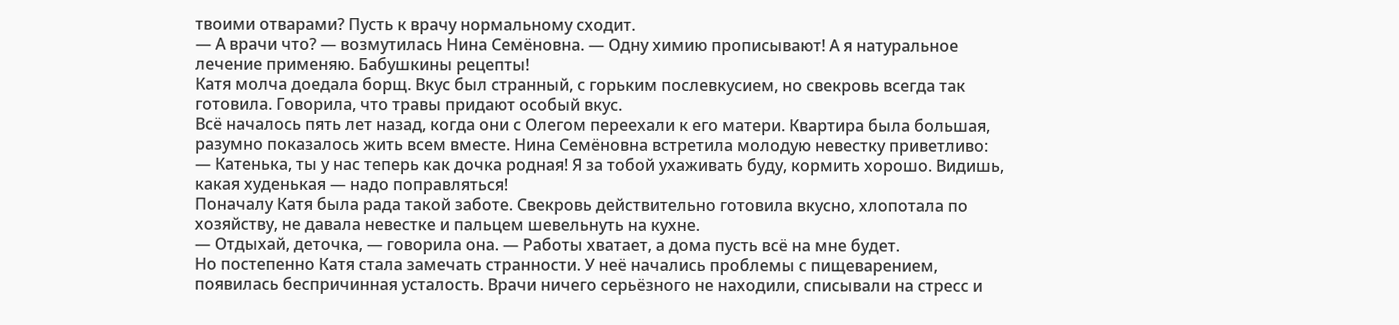твоими отварами? Пусть к врачу нормальному сходит.
— А врачи что? — возмутилась Нина Семёновна. — Одну химию прописывают! А я натуральное лечение применяю. Бабушкины рецепты!
Катя молча доедала борщ. Вкус был странный, с горьким послевкусием, но свекровь всегда так готовила. Говорила, что травы придают особый вкус.
Всё началось пять лет назад, когда они с Олегом переехали к его матери. Квартира была большая, разумно показалось жить всем вместе. Нина Семёновна встретила молодую невестку приветливо:
— Катенька, ты у нас теперь как дочка родная! Я за тобой ухаживать буду, кормить хорошо. Видишь, какая худенькая — надо поправляться!
Поначалу Катя была рада такой заботе. Свекровь действительно готовила вкусно, хлопотала по хозяйству, не давала невестке и пальцем шевельнуть на кухне.
— Отдыхай, деточка, — говорила она. — Работы хватает, а дома пусть всё на мне будет.
Но постепенно Катя стала замечать странности. У неё начались проблемы с пищеварением, появилась беспричинная усталость. Врачи ничего серьёзного не находили, списывали на стресс и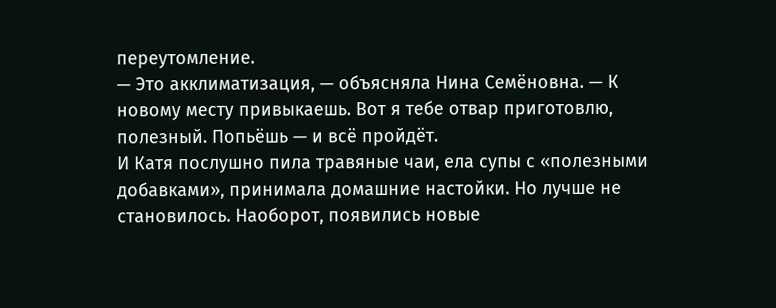переутомление.
— Это акклиматизация, — объясняла Нина Семёновна. — К новому месту привыкаешь. Вот я тебе отвар приготовлю, полезный. Попьёшь — и всё пройдёт.
И Катя послушно пила травяные чаи, ела супы с «полезными добавками», принимала домашние настойки. Но лучше не становилось. Наоборот, появились новые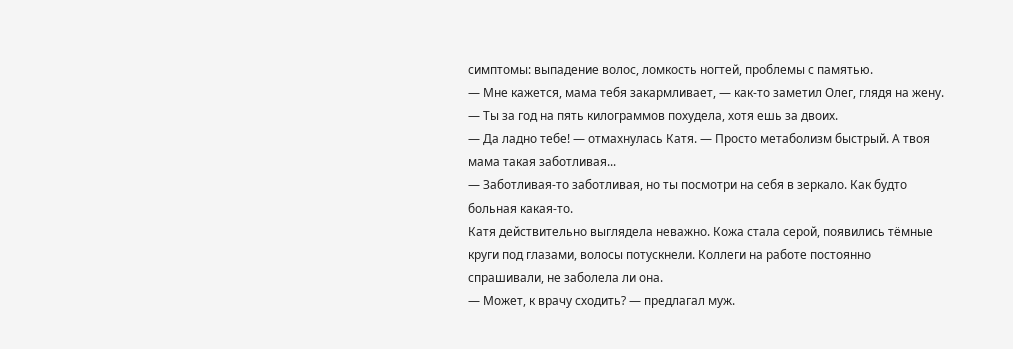симптомы: выпадение волос, ломкость ногтей, проблемы с памятью.
— Мне кажется, мама тебя закармливает, — как-то заметил Олег, глядя на жену. — Ты за год на пять килограммов похудела, хотя ешь за двоих.
— Да ладно тебе! — отмахнулась Катя. — Просто метаболизм быстрый. А твоя мама такая заботливая...
— Заботливая-то заботливая, но ты посмотри на себя в зеркало. Как будто больная какая-то.
Катя действительно выглядела неважно. Кожа стала серой, появились тёмные круги под глазами, волосы потускнели. Коллеги на работе постоянно спрашивали, не заболела ли она.
— Может, к врачу сходить? — предлагал муж.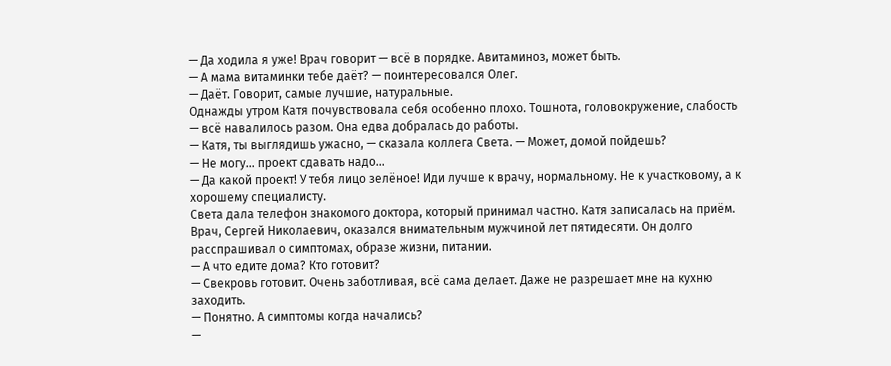— Да ходила я уже! Врач говорит — всё в порядке. Авитаминоз, может быть.
— А мама витаминки тебе даёт? — поинтересовался Олег.
— Даёт. Говорит, самые лучшие, натуральные.
Однажды утром Катя почувствовала себя особенно плохо. Тошнота, головокружение, слабость — всё навалилось разом. Она едва добралась до работы.
— Катя, ты выглядишь ужасно, — сказала коллега Света. — Может, домой пойдешь?
— Не могу... проект сдавать надо...
— Да какой проект! У тебя лицо зелёное! Иди лучше к врачу, нормальному. Не к участковому, а к хорошему специалисту.
Света дала телефон знакомого доктора, который принимал частно. Катя записалась на приём.
Врач, Сергей Николаевич, оказался внимательным мужчиной лет пятидесяти. Он долго расспрашивал о симптомах, образе жизни, питании.
— А что едите дома? Кто готовит?
— Свекровь готовит. Очень заботливая, всё сама делает. Даже не разрешает мне на кухню заходить.
— Понятно. А симптомы когда начались?
—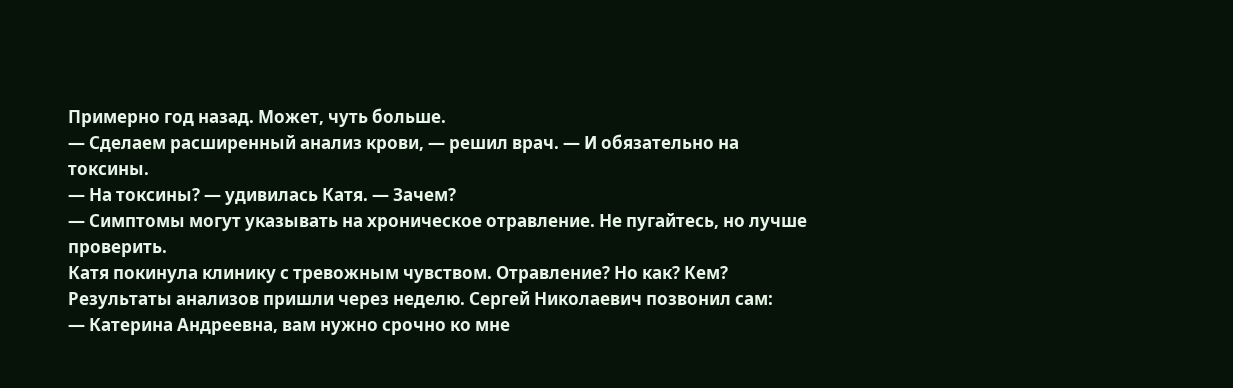Примерно год назад. Может, чуть больше.
— Сделаем расширенный анализ крови, — решил врач. — И обязательно на токсины.
— На токсины? — удивилась Катя. — Зачем?
— Симптомы могут указывать на хроническое отравление. Не пугайтесь, но лучше проверить.
Катя покинула клинику с тревожным чувством. Отравление? Но как? Кем?
Результаты анализов пришли через неделю. Сергей Николаевич позвонил сам:
— Катерина Андреевна, вам нужно срочно ко мне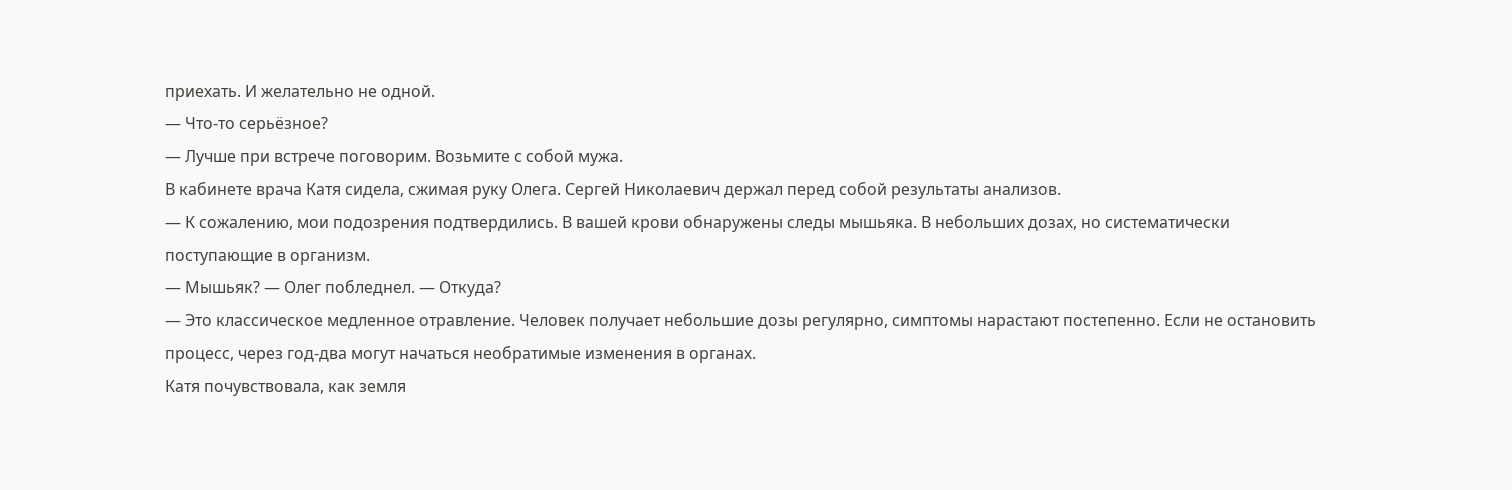приехать. И желательно не одной.
— Что-то серьёзное?
— Лучше при встрече поговорим. Возьмите с собой мужа.
В кабинете врача Катя сидела, сжимая руку Олега. Сергей Николаевич держал перед собой результаты анализов.
— К сожалению, мои подозрения подтвердились. В вашей крови обнаружены следы мышьяка. В небольших дозах, но систематически поступающие в организм.
— Мышьяк? — Олег побледнел. — Откуда?
— Это классическое медленное отравление. Человек получает небольшие дозы регулярно, симптомы нарастают постепенно. Если не остановить процесс, через год-два могут начаться необратимые изменения в органах.
Катя почувствовала, как земля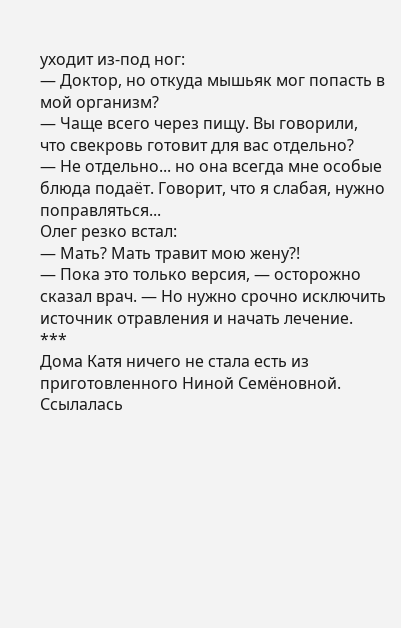уходит из-под ног:
— Доктор, но откуда мышьяк мог попасть в мой организм?
— Чаще всего через пищу. Вы говорили, что свекровь готовит для вас отдельно?
— Не отдельно... но она всегда мне особые блюда подаёт. Говорит, что я слабая, нужно поправляться...
Олег резко встал:
— Мать? Мать травит мою жену?!
— Пока это только версия, — осторожно сказал врач. — Но нужно срочно исключить источник отравления и начать лечение.
***
Дома Катя ничего не стала есть из приготовленного Ниной Семёновной. Ссылалась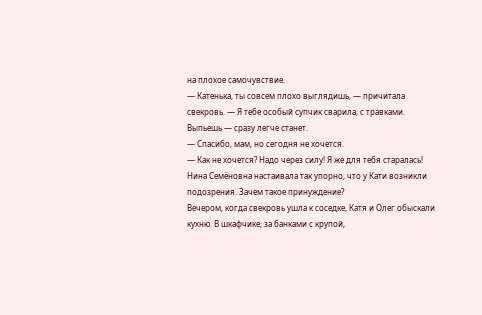на плохое самочувствие.
— Катенька, ты совсем плохо выглядишь, — причитала свекровь. — Я тебе особый супчик сварила, с травками. Выпьешь — сразу легче станет.
— Спасибо, мам, но сегодня не хочется.
— Как не хочется? Надо через силу! Я же для тебя старалась!
Нина Семёновна настаивала так упорно, что у Кати возникли подозрения. Зачем такое принуждение?
Вечером, когда свекровь ушла к соседке, Катя и Олег обыскали кухню. В шкафчике, за банками с крупой,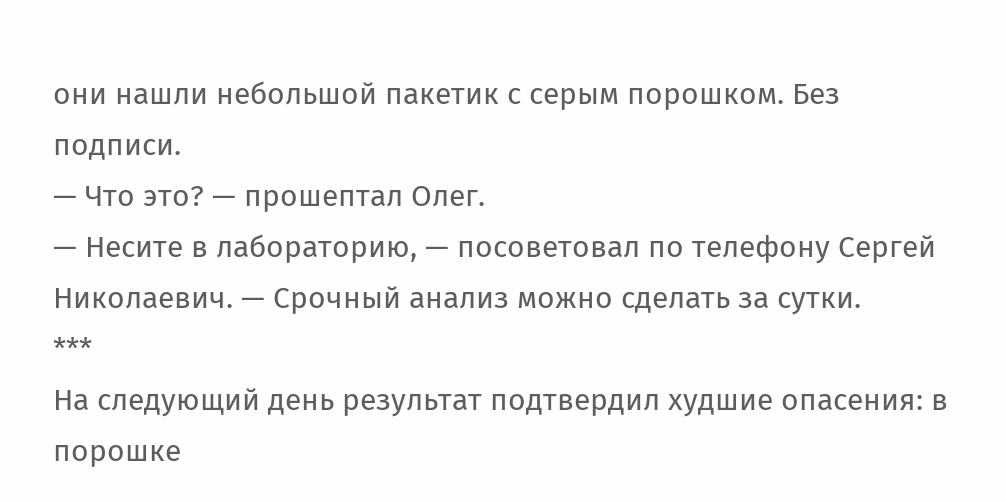они нашли небольшой пакетик с серым порошком. Без подписи.
— Что это? — прошептал Олег.
— Несите в лабораторию, — посоветовал по телефону Сергей Николаевич. — Срочный анализ можно сделать за сутки.
***
На следующий день результат подтвердил худшие опасения: в порошке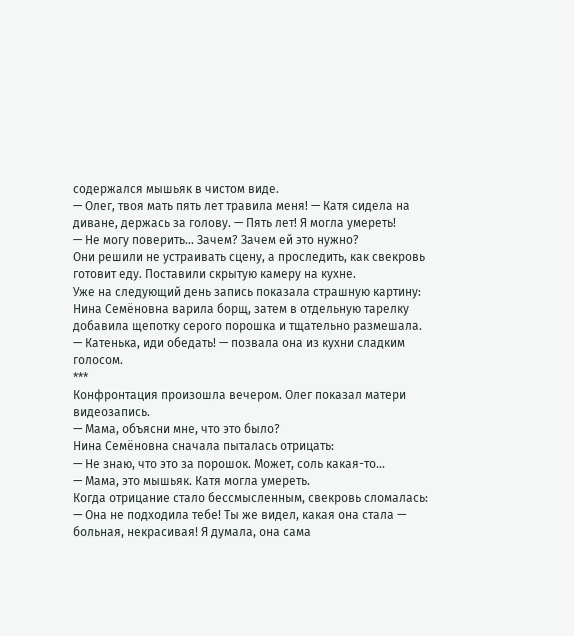содержался мышьяк в чистом виде.
— Олег, твоя мать пять лет травила меня! — Катя сидела на диване, держась за голову. — Пять лет! Я могла умереть!
— Не могу поверить... Зачем? Зачем ей это нужно?
Они решили не устраивать сцену, а проследить, как свекровь готовит еду. Поставили скрытую камеру на кухне.
Уже на следующий день запись показала страшную картину: Нина Семёновна варила борщ, затем в отдельную тарелку добавила щепотку серого порошка и тщательно размешала.
— Катенька, иди обедать! — позвала она из кухни сладким голосом.
***
Конфронтация произошла вечером. Олег показал матери видеозапись.
— Мама, объясни мне, что это было?
Нина Семёновна сначала пыталась отрицать:
— Не знаю, что это за порошок. Может, соль какая-то...
— Мама, это мышьяк. Катя могла умереть.
Когда отрицание стало бессмысленным, свекровь сломалась:
— Она не подходила тебе! Ты же видел, какая она стала — больная, некрасивая! Я думала, она сама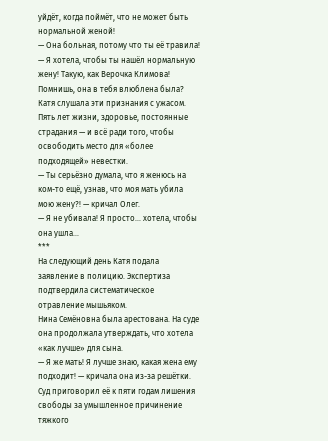уйдёт, когда поймёт, что не может быть нормальной женой!
— Она больная, потому что ты её травила!
— Я хотела, чтобы ты нашёл нормальную жену! Такую, как Верочка Климова! Помнишь, она в тебя влюблена была?
Катя слушала эти признания с ужасом. Пять лет жизни, здоровье, постоянные страдания — и всё ради того, чтобы освободить место для «более подходящей» невестки.
— Ты серьёзно думала, что я женюсь на ком-то ещё, узнав, что моя мать убила мою жену?! — кричал Олег.
— Я не убивала! Я просто... хотела, чтобы она ушла...
***
На следующий день Катя подала заявление в полицию. Экспертиза подтвердила систематическое отравление мышьяком.
Нина Семёновна была арестована. На суде она продолжала утверждать, что хотела «как лучше» для сына.
— Я же мать! Я лучше знаю, какая жена ему подходит! — кричала она из-за решётки.
Суд приговорил её к пяти годам лишения свободы за умышленное причинение тяжкого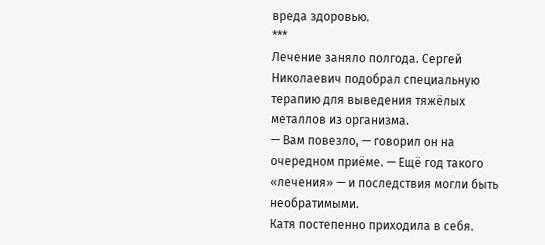вреда здоровью.
***
Лечение заняло полгода. Сергей Николаевич подобрал специальную терапию для выведения тяжёлых металлов из организма.
— Вам повезло, — говорил он на очередном приёме. — Ещё год такого «лечения» — и последствия могли быть необратимыми.
Катя постепенно приходила в себя.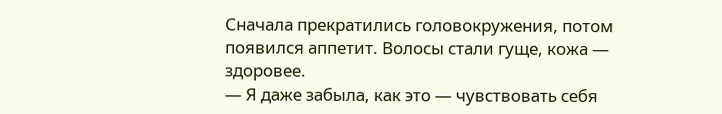Сначала прекратились головокружения, потом появился аппетит. Волосы стали гуще, кожа — здоровее.
— Я даже забыла, как это — чувствовать себя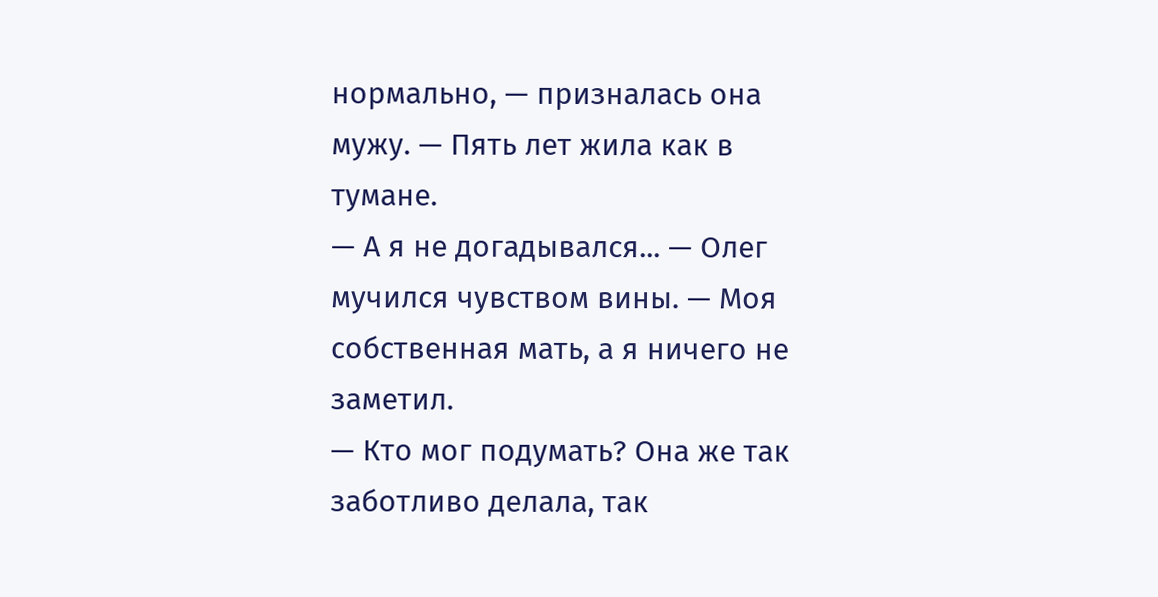нормально, — призналась она мужу. — Пять лет жила как в тумане.
— А я не догадывался... — Олег мучился чувством вины. — Моя собственная мать, а я ничего не заметил.
— Кто мог подумать? Она же так заботливо делала, так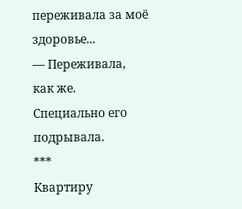переживала за моё здоровье...
— Переживала, как же. Специально его подрывала.
***
Квартиру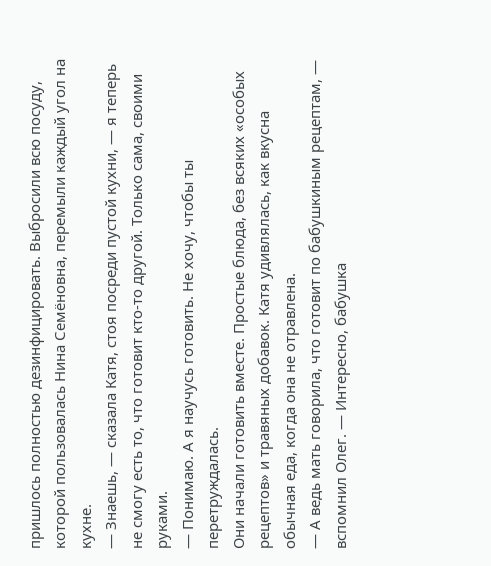пришлось полностью дезинфицировать. Выбросили всю посуду, которой пользовалась Нина Семёновна, перемыли каждый угол на кухне.
— Знаешь, — сказала Катя, стоя посреди пустой кухни, — я теперь не смогу есть то, что готовит кто-то другой. Только сама, своими руками.
— Понимаю. А я научусь готовить. Не хочу, чтобы ты перетруждалась.
Они начали готовить вместе. Простые блюда, без всяких «особых рецептов» и травяных добавок. Катя удивлялась, как вкусна обычная еда, когда она не отравлена.
— А ведь мать говорила, что готовит по бабушкиным рецептам, — вспомнил Олег. — Интересно, бабушка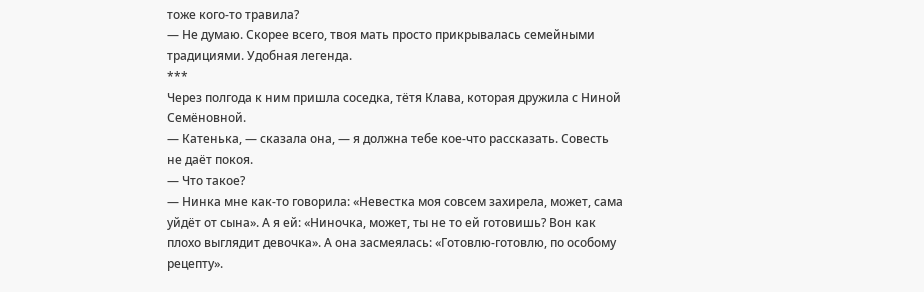тоже кого-то травила?
— Не думаю. Скорее всего, твоя мать просто прикрывалась семейными традициями. Удобная легенда.
***
Через полгода к ним пришла соседка, тётя Клава, которая дружила с Ниной Семёновной.
— Катенька, — сказала она, — я должна тебе кое-что рассказать. Совесть не даёт покоя.
— Что такое?
— Нинка мне как-то говорила: «Невестка моя совсем захирела, может, сама уйдёт от сына». А я ей: «Ниночка, может, ты не то ей готовишь? Вон как плохо выглядит девочка». А она засмеялась: «Готовлю-готовлю, по особому рецепту».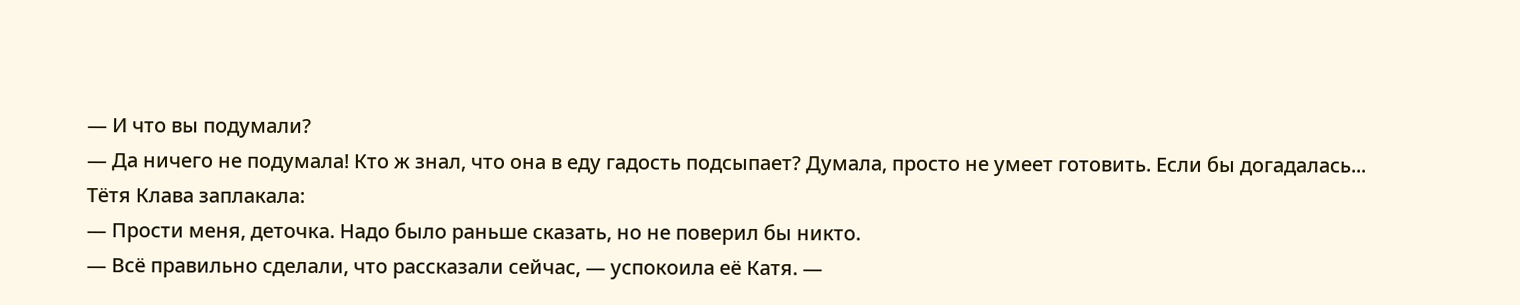— И что вы подумали?
— Да ничего не подумала! Кто ж знал, что она в еду гадость подсыпает? Думала, просто не умеет готовить. Если бы догадалась...
Тётя Клава заплакала:
— Прости меня, деточка. Надо было раньше сказать, но не поверил бы никто.
— Всё правильно сделали, что рассказали сейчас, — успокоила её Катя. —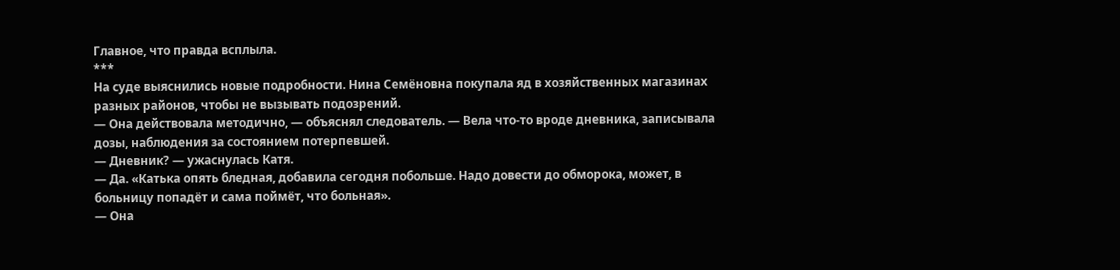Главное, что правда всплыла.
***
На суде выяснились новые подробности. Нина Семёновна покупала яд в хозяйственных магазинах разных районов, чтобы не вызывать подозрений.
— Она действовала методично, — объяснял следователь. — Вела что-то вроде дневника, записывала дозы, наблюдения за состоянием потерпевшей.
— Дневник? — ужаснулась Катя.
— Да. «Катька опять бледная, добавила сегодня побольше. Надо довести до обморока, может, в больницу попадёт и сама поймёт, что больная».
— Она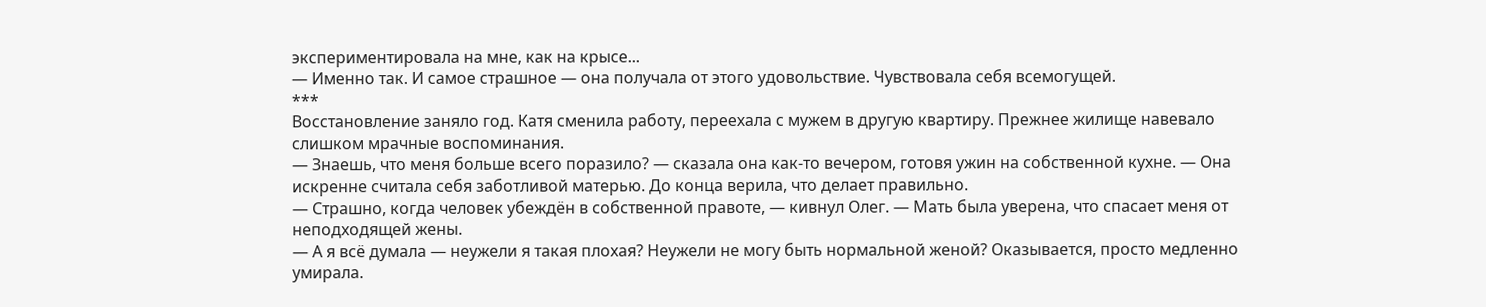экспериментировала на мне, как на крысе...
— Именно так. И самое страшное — она получала от этого удовольствие. Чувствовала себя всемогущей.
***
Восстановление заняло год. Катя сменила работу, переехала с мужем в другую квартиру. Прежнее жилище навевало слишком мрачные воспоминания.
— Знаешь, что меня больше всего поразило? — сказала она как-то вечером, готовя ужин на собственной кухне. — Она искренне считала себя заботливой матерью. До конца верила, что делает правильно.
— Страшно, когда человек убеждён в собственной правоте, — кивнул Олег. — Мать была уверена, что спасает меня от неподходящей жены.
— А я всё думала — неужели я такая плохая? Неужели не могу быть нормальной женой? Оказывается, просто медленно умирала.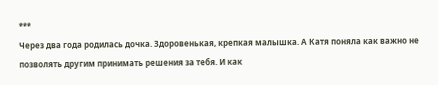***
Через два года родилась дочка. Здоровенькая, крепкая малышка. А Катя поняла как важно не позволять другим принимать решения за тебя. И как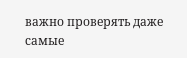важно проверять даже самые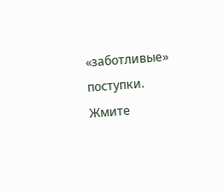«заботливые» поступки.
Жмите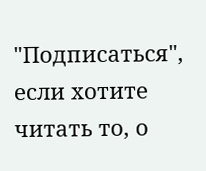"Подписаться", если хотите читать то, о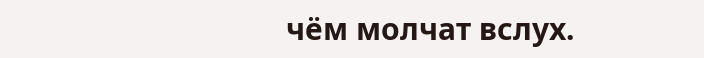чём молчат вслух.